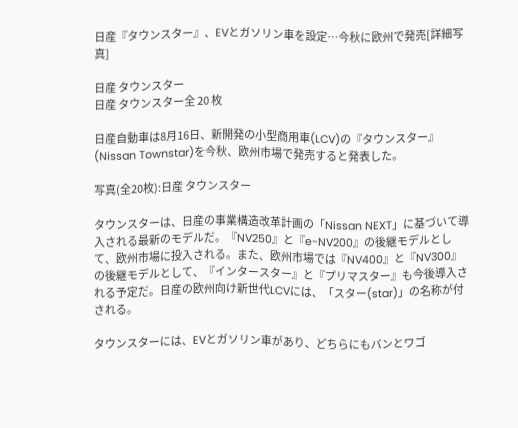日産『タウンスター』、EVとガソリン車を設定…今秋に欧州で発売[詳細写真]

日産 タウンスター
日産 タウンスター全 20 枚

日産自動車は8月16日、新開発の小型商用車(LCV)の『タウンスター』(Nissan Townstar)を今秋、欧州市場で発売すると発表した。

写真(全20枚):日産 タウンスター

タウンスターは、日産の事業構造改革計画の「Nissan NEXT」に基づいて導入される最新のモデルだ。『NV250』と『e-NV200』の後継モデルとして、欧州市場に投入される。また、欧州市場では『NV400』と『NV300』の後継モデルとして、『インタースター』と『プリマスター』も今後導入される予定だ。日産の欧州向け新世代LCVには、「スター(star)」の名称が付される。

タウンスターには、EVとガソリン車があり、どちらにもバンとワゴ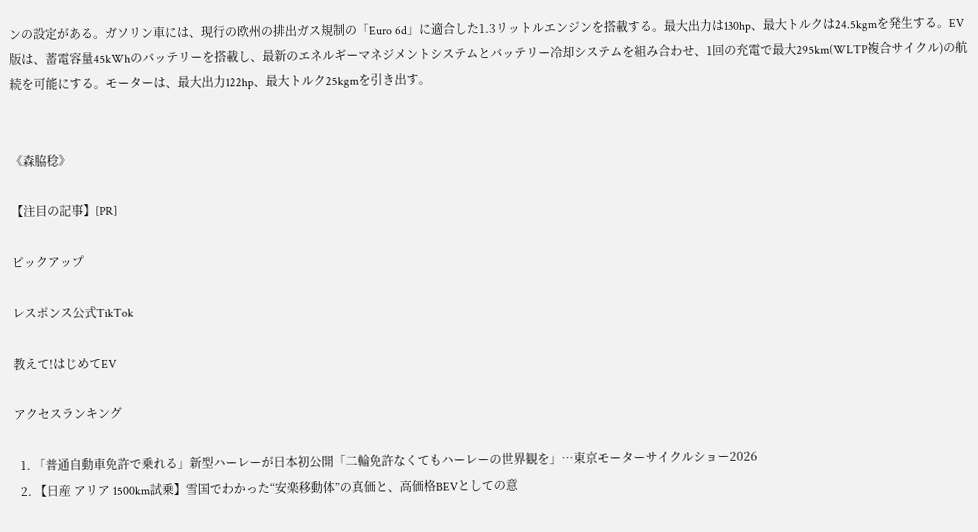ンの設定がある。ガソリン車には、現行の欧州の排出ガス規制の「Euro 6d」に適合した1.3リットルエンジンを搭載する。最大出力は130hp、最大トルクは24.5kgmを発生する。EV版は、蓄電容量45kWhのバッテリーを搭載し、最新のエネルギーマネジメントシステムとバッテリー冷却システムを組み合わせ、1回の充電で最大295km(WLTP複合サイクル)の航続を可能にする。モーターは、最大出力122hp、最大トルク25kgmを引き出す。


《森脇稔》

【注目の記事】[PR]

ピックアップ

レスポンス公式TikTok

教えて!はじめてEV

アクセスランキング

  1. 「普通自動車免許で乗れる」新型ハーレーが日本初公開「二輪免許なくてもハーレーの世界観を」…東京モーターサイクルショー2026
  2. 【日産 アリア 1500km試乗】雪国でわかった“安楽移動体”の真価と、高価格BEVとしての意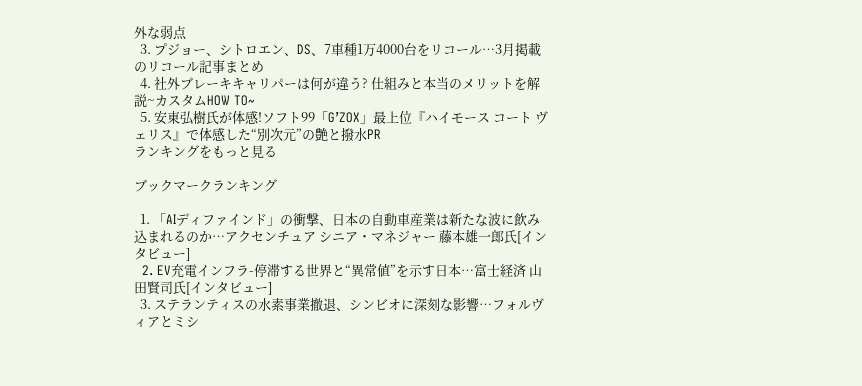外な弱点
  3. プジョー、シトロエン、DS、7車種1万4000台をリコール…3月掲載のリコール記事まとめ
  4. 社外ブレーキキャリパーは何が違う? 仕組みと本当のメリットを解説~カスタムHOW TO~
  5. 安東弘樹氏が体感!ソフト99「G’ZOX」最上位『ハイモース コート ヴェリス』で体感した“別次元”の艶と撥水PR
ランキングをもっと見る

ブックマークランキング

  1. 「AIディファインド」の衝撃、日本の自動車産業は新たな波に飲み込まれるのか…アクセンチュア シニア・マネジャー 藤本雄一郎氏[インタビュー]
  2. EV充電インフラ-停滞する世界と“異常値”を示す日本…富士経済 山田賢司氏[インタビュー]
  3. ステランティスの水素事業撤退、シンビオに深刻な影響…フォルヴィアとミシ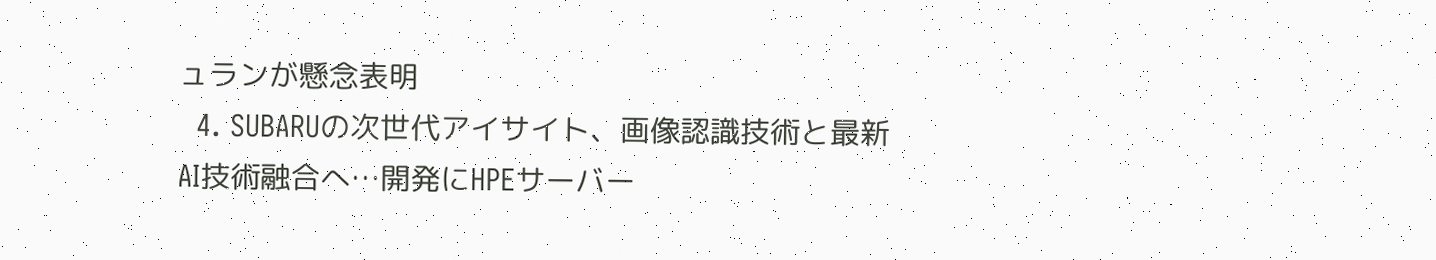ュランが懸念表明
  4. SUBARUの次世代アイサイト、画像認識技術と最新AI技術融合へ…開発にHPEサーバー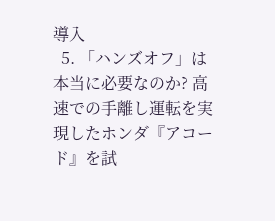導入
  5. 「ハンズオフ」は本当に必要なのか? 高速での手離し運転を実現したホンダ『アコード』を試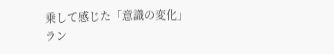乗して感じた「意識の変化」
ラン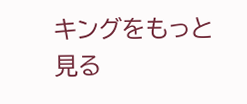キングをもっと見る